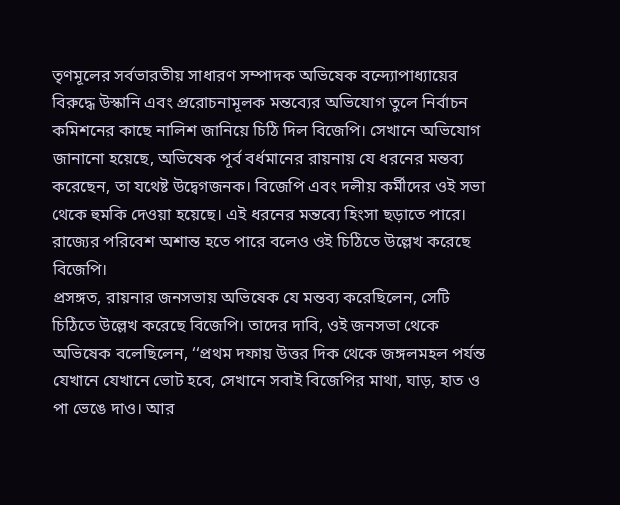তৃণমূলের সর্বভারতীয় সাধারণ সম্পাদক অভিষেক বন্দ্যোপাধ্যায়ের বিরুদ্ধে উস্কানি এবং প্ররোচনামূলক মন্তব্যের অভিযোগ তুলে নির্বাচন কমিশনের কাছে নালিশ জানিয়ে চিঠি দিল বিজেপি। সেখানে অভিযোগ জানানো হয়েছে, অভিষেক পূর্ব বর্ধমানের রায়নায় যে ধরনের মন্তব্য করেছেন, তা যথেষ্ট উদ্বেগজনক। বিজেপি এবং দলীয় কর্মীদের ওই সভা থেকে হুমকি দেওয়া হয়েছে। এই ধরনের মন্তব্যে হিংসা ছড়াতে পারে। রাজ্যের পরিবেশ অশান্ত হতে পারে বলেও ওই চিঠিতে উল্লেখ করেছে বিজেপি।
প্রসঙ্গত, রায়নার জনসভায় অভিষেক যে মন্তব্য করেছিলেন, সেটি চিঠিতে উল্লেখ করেছে বিজেপি। তাদের দাবি, ওই জনসভা থেকে অভিষেক বলেছিলেন, ‘‘প্রথম দফায় উত্তর দিক থেকে জঙ্গলমহল পর্যন্ত যেখানে যেখানে ভোট হবে, সেখানে সবাই বিজেপির মাথা, ঘাড়, হাত ও পা ভেঙে দাও। আর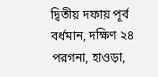দ্বিতীয় দফায় পূর্ব বর্ধমান, দক্ষিণ ২৪ পরগনা, হাওড়া,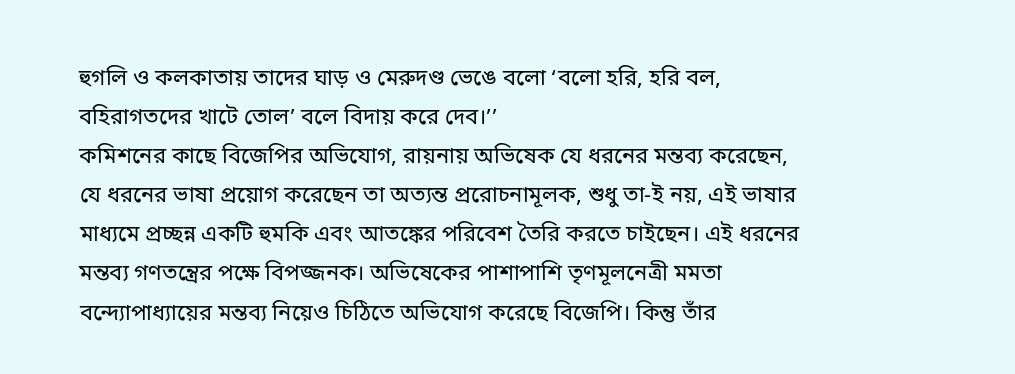হুগলি ও কলকাতায় তাদের ঘাড় ও মেরুদণ্ড ভেঙে বলো ‘বলো হরি, হরি বল, বহিরাগতদের খাটে তোল’ বলে বিদায় করে দেব।’’
কমিশনের কাছে বিজেপির অভিযোগ, রায়নায় অভিষেক যে ধরনের মন্তব্য করেছেন, যে ধরনের ভাষা প্রয়োগ করেছেন তা অত্যন্ত প্ররোচনামূলক, শুধু তা-ই নয়, এই ভাষার মাধ্যমে প্রচ্ছন্ন একটি হুমকি এবং আতঙ্কের পরিবেশ তৈরি করতে চাইছেন। এই ধরনের মন্তব্য গণতন্ত্রের পক্ষে বিপজ্জনক। অভিষেকের পাশাপাশি তৃণমূলনেত্রী মমতা বন্দ্যোপাধ্যায়ের মন্তব্য নিয়েও চিঠিতে অভিযোগ করেছে বিজেপি। কিন্তু তাঁর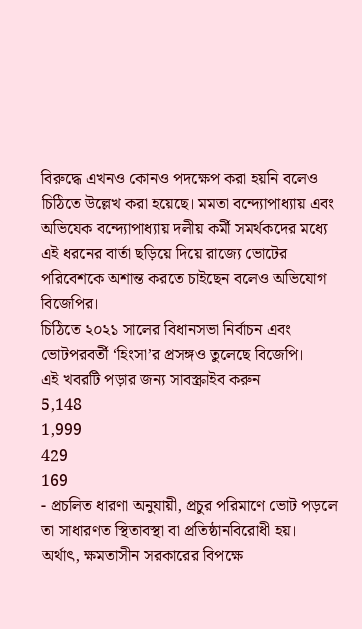বিরুদ্ধে এখনও কোনও পদক্ষেপ করা হয়নি বলেও চিঠিতে উল্লেখ করা হয়েছে। মমতা বন্দ্যোপাধ্যায় এবং অভিযেক বন্দ্যোপাধ্যায় দলীয় কর্মী সমর্থকদের মধ্যে এই ধরনের বার্তা ছড়িয়ে দিয়ে রাজ্যে ভোটের পরিবেশকে অশান্ত করতে চাইছেন বলেও অভিযোগ বিজেপির।
চিঠিতে ২০২১ সালের বিধানসভা নির্বাচন এবং ভোটপরবর্তী ‘হিংসা’র প্রসঙ্গও তুলেছে বিজেপি।
এই খবরটি পড়ার জন্য সাবস্ক্রাইব করুন
5,148
1,999
429
169
- প্রচলিত ধারণা অনুযায়ী, প্রচুর পরিমাণে ভোট পড়লে তা সাধারণত স্থিতাবস্থা বা প্রতিষ্ঠানবিরোধী হয়। অর্থাৎ, ক্ষমতাসীন সরকারের বিপক্ষে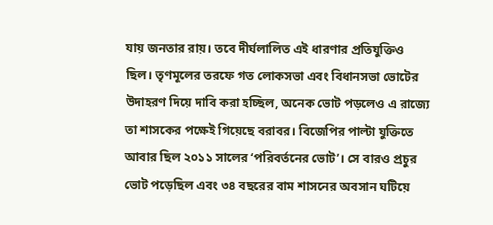যায় জনতার রায়। তবে দীর্ঘলালিত এই ধারণার প্রতিযুক্তিও ছিল। তৃণমূলের তরফে গত লোকসভা এবং বিধানসভা ভোটের উদাহরণ দিয়ে দাবি করা হচ্ছিল, অনেক ভোট পড়লেও এ রাজ্যে তা শাসকের পক্ষেই গিয়েছে বরাবর। বিজেপির পাল্টা যুক্তিতে আবার ছিল ২০১১ সালের ‘পরিবর্তনের ভোট’। সে বারও প্রচুর ভোট পড়েছিল এবং ৩৪ বছরের বাম শাসনের অবসান ঘটিয়ে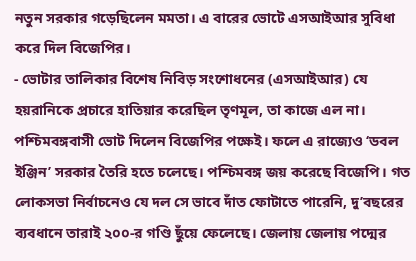নতুন সরকার গড়েছিলেন মমতা। এ বারের ভোটে এসআইআর সুবিধা করে দিল বিজেপির।
- ভোটার তালিকার বিশেষ নিবিড় সংশোধনের (এসআইআর) যে হয়রানিকে প্রচারে হাতিয়ার করেছিল তৃণমূল, তা কাজে এল না। পশ্চিমবঙ্গবাসী ভোট দিলেন বিজেপির পক্ষেই। ফলে এ রাজ্যেও ‘ডবল ইঞ্জিন’ সরকার তৈরি হতে চলেছে। পশ্চিমবঙ্গ জয় করেছে বিজেপি। গত লোকসভা নির্বাচনেও যে দল সে ভাবে দাঁত ফোটাতে পারেনি, দু’বছরের ব্যবধানে তারাই ২০০-র গণ্ডি ছুঁয়ে ফেলেছে। জেলায় জেলায় পদ্মের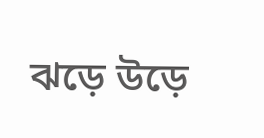ঝড়ে উড়ে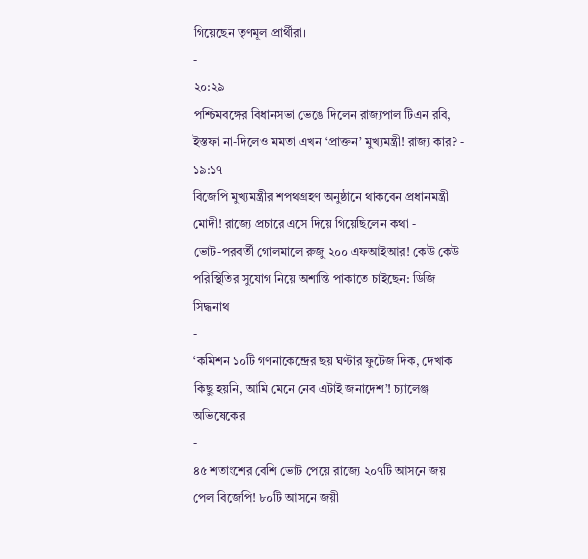গিয়েছেন তৃণমূল প্রার্থীরা।
-
২০:২৯
পশ্চিমবঙ্গের বিধানসভা ভেঙে দিলেন রাজ্যপাল টিএন রবি, ইস্তফা না-দিলেও মমতা এখন ‘প্রাক্তন’ মুখ্যমন্ত্রী! রাজ্য কার? -
১৯:১৭
বিজেপি মুখ্যমন্ত্রীর শপথগ্রহণ অনুষ্ঠানে থাকবেন প্রধানমন্ত্রী মোদী! রাজ্যে প্রচারে এসে দিয়ে গিয়েছিলেন কথা -
ভোট-পরবর্তী গোলমালে রুজু ২০০ এফআইআর! কেউ কেউ পরিস্থিতির সুযোগ নিয়ে অশান্তি পাকাতে চাইছেন: ডিজি সিদ্ধনাথ
-
‘কমিশন ১০টি গণনাকেন্দ্রের ছয় ঘণ্টার ফুটেজ দিক, দেখাক কিছু হয়নি, আমি মেনে নেব এটাই জনাদেশ’! চ্যালেঞ্জ অভিষেকের
-
৪৫ শতাংশের বেশি ভোট পেয়ে রাজ্যে ২০৭টি আসনে জয় পেল বিজেপি! ৮০টি আসনে জয়ী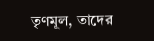তৃণমূল, তাদের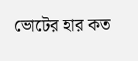ভোটের হার কত